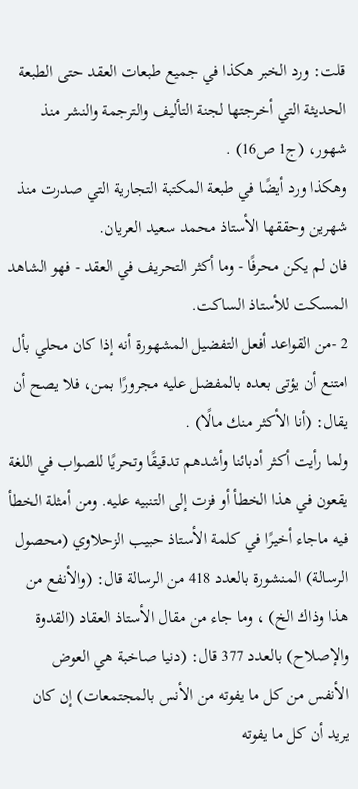قلت: ورد الخبر هكذا في جميع طبعات العقد حتى الطبعة الحديثة التي أخرجتها لجنة التأليف والترجمة والنشر منذ شهور، (ج1 ص16) .
وهكذا ورد أيضًا في طبعة المكتبة التجارية التي صدرت منذ شهرين وحققها الأستاذ محمد سعيد العريان.
فان لم يكن محرفًا - وما أكثر التحريف في العقد - فهو الشاهد المسكت للأستاذ الساكت.
2 -من القواعد أفعل التفضيل المشهورة أنه إذا كان محلي بأل امتنع أن يؤتى بعده بالمفضل عليه مجرورًا بمن، فلا يصح أن يقال: (أنا الأكثر منك مالًا) .
ولما رأيت أكثر أدبائنا وأشدهم تدقيقًا وتحريًا للصواب في اللغة يقعون في هذا الخطأ أو فزت إلى التنبيه عليه. ومن أمثلة الخطأ فيه ماجاء أخيرًا في كلمة الأستاذ حبيب الزحلاوي (محصول الرسالة) المنشورة بالعدد 418 من الرسالة قال: (والأنفع من هذا وذاك الخ) ، وما جاء من مقال الأستاذ العقاد (القدوة والإصلاح) بالعدد 377 قال: (دنيا صاخبة هي العوض الأنفس من كل ما يفوته من الأنس بالمجتمعات) إن كان يريد أن كل ما يفوته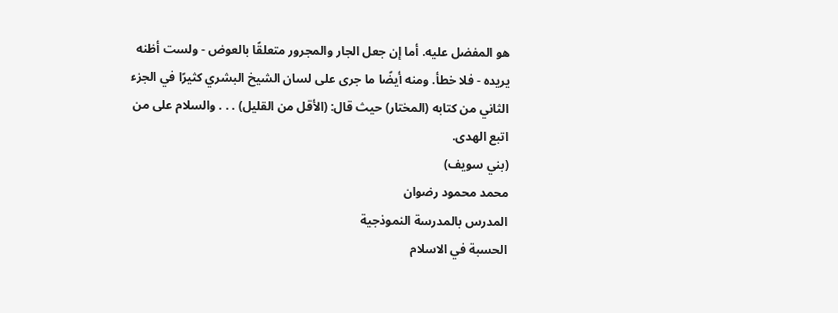هو المفضل عليه. أما إن جعل الجار والمجرور متعلقًا بالعوض - ولست أظنه يريده - فلا خطأ. ومنه أيضًا ما جرى على لسان الشيخ البشري كثيرًا في الجزء الثاني من كتابه (المختار) حيث قال: (الأقل من القليل) . . . والسلام على من اتبع الهدى.
(بني سويف)
محمد محمود رضوان
المدرس بالمدرسة النموذجية
الحسبة في الاسلام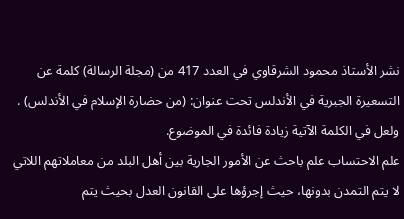نشر الأستاذ محمود الشرقاوي في العدد 417 من (مجلة الرسالة) كلمة عن التسعيرة الجبرية في الأندلس تحت عنوان: (من حضارة الإسلام في الأندلس) . ولعل في الكلمة الآتية زيادة فائدة في الموضوع.
علم الاحتساب علم باحث عن الأمور الجارية بين أهل البلد من معاملاتهم اللاتي لا يتم التمدن بدونها، حيث إجرؤها على القانون العدل بحيث يتم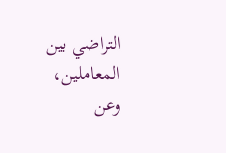التراضي بين المعاملين، وعن